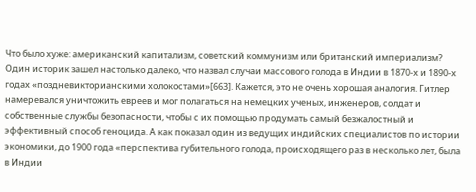Что было хуже: американский капитализм, советский коммунизм или британский империализм? Один историк зашел настолько далеко, что назвал случаи массового голода в Индии в 1870-х и 1890-х годах «поздневикторианскими холокостами»[663]. Кажется, это не очень хорошая аналогия. Гитлер намеревался уничтожить евреев и мог полагаться на немецких ученых, инженеров, солдат и собственные службы безопасности, чтобы с их помощью продумать самый безжалостный и эффективный способ геноцида. А как показал один из ведущих индийских специалистов по истории экономики, до 1900 года «перспектива губительного голода, происходящего раз в несколько лет, была в Индии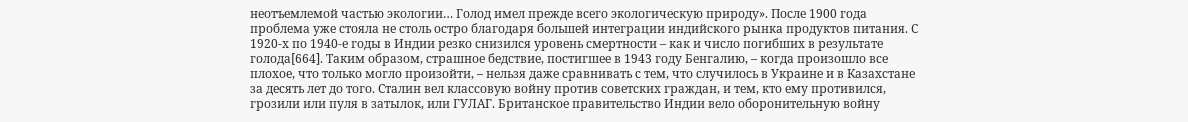неотъемлемой частью экологии… Голод имел прежде всего экологическую природу». После 1900 года проблема уже стояла не столь остро благодаря большей интеграции индийского рынка продуктов питания. С 1920-х по 1940-е годы в Индии резко снизился уровень смертности – как и число погибших в результате голода[664]. Таким образом, страшное бедствие, постигшее в 1943 году Бенгалию, – когда произошло все плохое, что только могло произойти, – нельзя даже сравнивать с тем, что случилось в Украине и в Казахстане за десять лет до того. Сталин вел классовую войну против советских граждан, и тем, кто ему противился, грозили или пуля в затылок, или ГУЛАГ. Британское правительство Индии вело оборонительную войну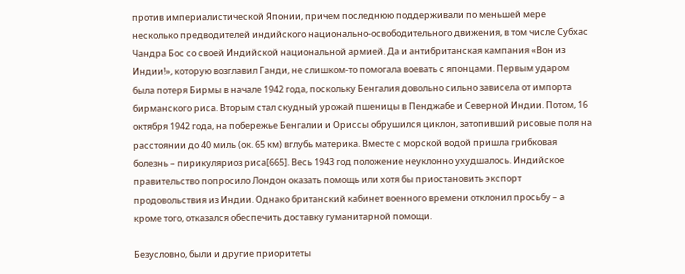против империалистической Японии, причем последнюю поддерживали по меньшей мере несколько предводителей индийского национально-освободительного движения, в том числе Субхас Чандра Бос со своей Индийской национальной армией. Да и антибританская кампания «Вон из Индии!», которую возглавил Ганди, не слишком-то помогала воевать с японцами. Первым ударом была потеря Бирмы в начале 1942 года, поскольку Бенгалия довольно сильно зависела от импорта бирманского риса. Вторым стал скудный урожай пшеницы в Пенджабе и Северной Индии. Потом, 16 октября 1942 года, на побережье Бенгалии и Ориссы обрушился циклон, затопивший рисовые поля на расстоянии до 40 миль (ок. 65 км) вглубь материка. Вместе с морской водой пришла грибковая болезнь – пирикуляриоз риса[665]. Весь 1943 год положение неуклонно ухудшалось. Индийское правительство попросило Лондон оказать помощь или хотя бы приостановить экспорт продовольствия из Индии. Однако британский кабинет военного времени отклонил просьбу – а кроме того, отказался обеспечить доставку гуманитарной помощи.

Безусловно, были и другие приоритеты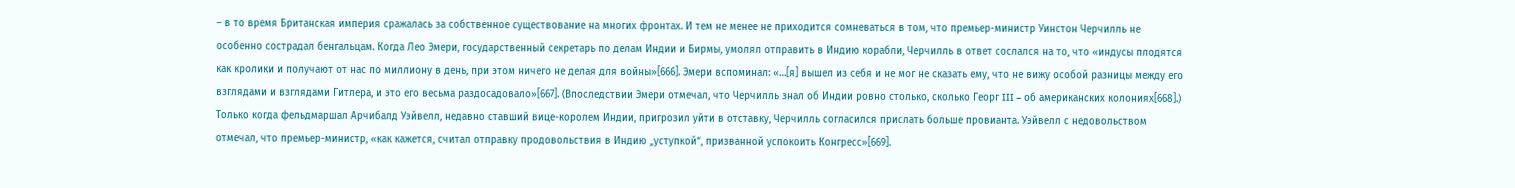– в то время Британская империя сражалась за собственное существование на многих фронтах. И тем не менее не приходится сомневаться в том, что премьер-министр Уинстон Черчилль не особенно сострадал бенгальцам. Когда Лео Эмери, государственный секретарь по делам Индии и Бирмы, умолял отправить в Индию корабли, Черчилль в ответ сослался на то, что «индусы плодятся как кролики и получают от нас по миллиону в день, при этом ничего не делая для войны»[666]. Эмери вспоминал: «…[я] вышел из себя и не мог не сказать ему, что не вижу особой разницы между его взглядами и взглядами Гитлера, и это его весьма раздосадовало»[667]. (Впоследствии Эмери отмечал, что Черчилль знал об Индии ровно столько, сколько Георг III – об американских колониях[668].) Только когда фельдмаршал Арчибалд Уэйвелл, недавно ставший вице-королем Индии, пригрозил уйти в отставку, Черчилль согласился прислать больше провианта. Уэйвелл с недовольством отмечал, что премьер-министр, «как кажется, считал отправку продовольствия в Индию „уступкой“, призванной успокоить Конгресс»[669].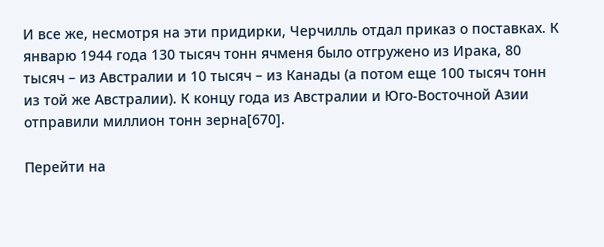И все же, несмотря на эти придирки, Черчилль отдал приказ о поставках. К январю 1944 года 130 тысяч тонн ячменя было отгружено из Ирака, 80 тысяч – из Австралии и 10 тысяч – из Канады (а потом еще 100 тысяч тонн из той же Австралии). К концу года из Австралии и Юго-Восточной Азии отправили миллион тонн зерна[670].

Перейти на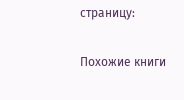страницу:

Похожие книги